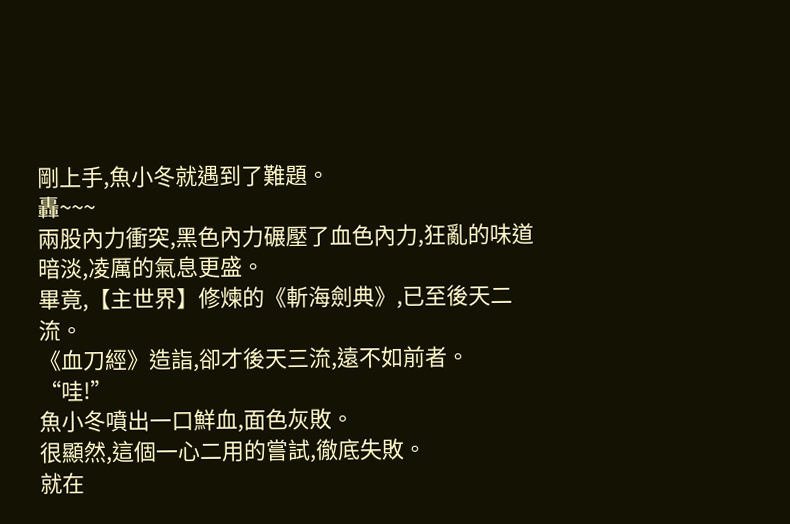剛上手,魚小冬就遇到了難題。
轟~~~
兩股內力衝突,黑色內力碾壓了血色內力,狂亂的味道暗淡,凌厲的氣息更盛。
畢竟,【主世界】修煉的《斬海劍典》,已至後天二流。
《血刀經》造詣,卻才後天三流,遠不如前者。
“哇!”
魚小冬噴出一口鮮血,面色灰敗。
很顯然,這個一心二用的嘗試,徹底失敗。
就在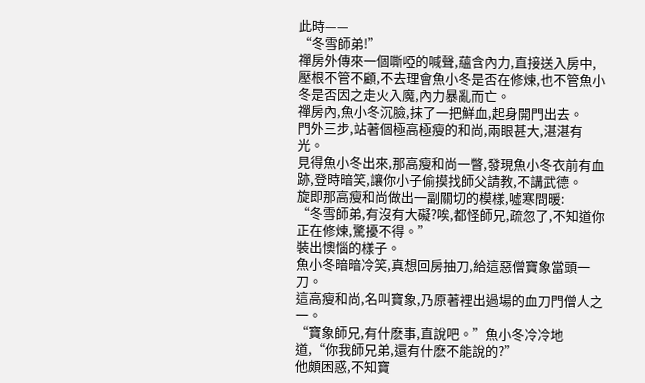此時——
“冬雪師弟!”
禪房外傳來一個嘶啞的喊聲,蘊含內力,直接送入房中,壓根不管不顧,不去理會魚小冬是否在修煉,也不管魚小冬是否因之走火入魔,內力暴亂而亡。
禪房內,魚小冬沉臉,抹了一把鮮血,起身開門出去。
門外三步,站著個極高極瘦的和尚,兩眼甚大,湛湛有光。
見得魚小冬出來,那高瘦和尚一瞥,發現魚小冬衣前有血跡,登時暗笑,讓你小子偷摸找師父請教,不講武德。
旋即那高瘦和尚做出一副關切的模樣,噓寒問暖:
“冬雪師弟,有沒有大礙?唉,都怪師兄,疏忽了,不知道你正在修煉,驚擾不得。”
裝出懊惱的樣子。
魚小冬暗暗冷笑,真想回房抽刀,給這惡僧寶象當頭一刀。
這高瘦和尚,名叫寶象,乃原著裡出過場的血刀門僧人之一。
“寶象師兄,有什麽事,直說吧。”魚小冬冷冷地道,“你我師兄弟,還有什麽不能說的?”
他頗困惑,不知寶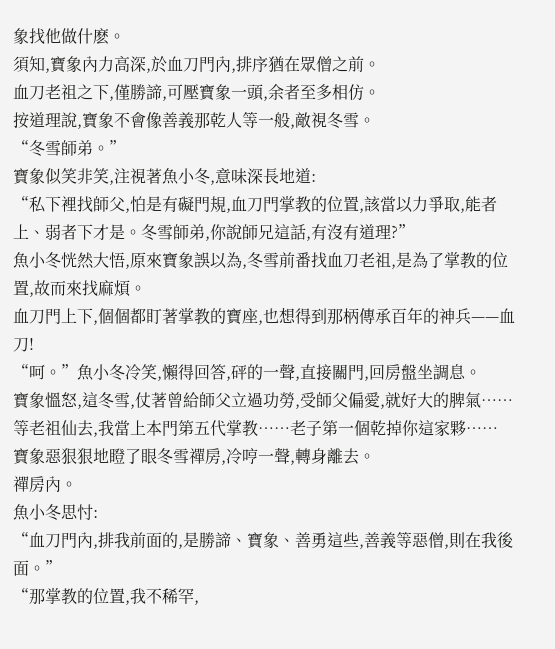象找他做什麽。
須知,寶象內力高深,於血刀門內,排序猶在眾僧之前。
血刀老祖之下,僅勝諦,可壓寶象一頭,余者至多相仿。
按道理說,寶象不會像善義那乾人等一般,敵視冬雪。
“冬雪師弟。”
寶象似笑非笑,注視著魚小冬,意味深長地道:
“私下裡找師父,怕是有礙門規,血刀門掌教的位置,該當以力爭取,能者上、弱者下才是。冬雪師弟,你說師兄這話,有沒有道理?”
魚小冬恍然大悟,原來寶象誤以為,冬雪前番找血刀老祖,是為了掌教的位置,故而來找麻煩。
血刀門上下,個個都盯著掌教的寶座,也想得到那柄傳承百年的神兵——血刀!
“呵。”魚小冬冷笑,懶得回答,砰的一聲,直接關門,回房盤坐調息。
寶象慍怒,這冬雪,仗著曾給師父立過功勞,受師父偏愛,就好大的脾氣……
等老祖仙去,我當上本門第五代掌教……老子第一個乾掉你這家夥……
寶象惡狠狠地瞪了眼冬雪禪房,冷哼一聲,轉身離去。
禪房內。
魚小冬思忖:
“血刀門內,排我前面的,是勝諦、寶象、善勇這些,善義等惡僧,則在我後面。”
“那掌教的位置,我不稀罕,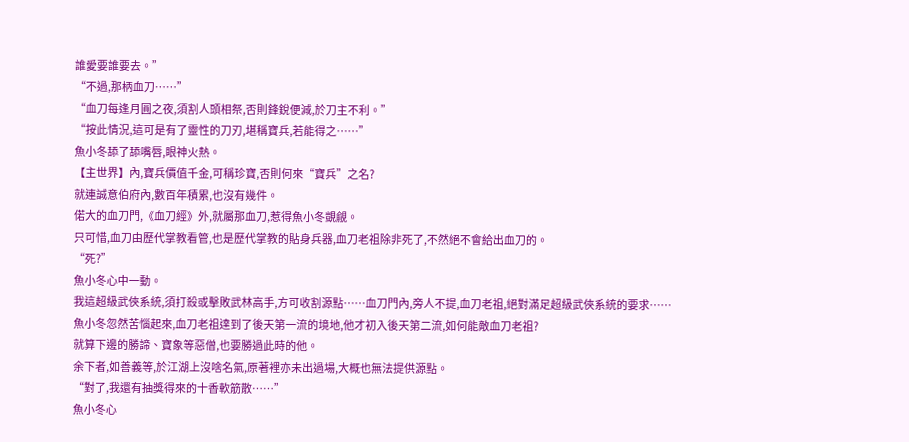誰愛要誰要去。”
“不過,那柄血刀……”
“血刀每逢月圓之夜,須割人頭相祭,否則鋒銳便減,於刀主不利。”
“按此情況,這可是有了靈性的刀刃,堪稱寶兵,若能得之……”
魚小冬舔了舔嘴唇,眼神火熱。
【主世界】內,寶兵價值千金,可稱珍寶,否則何來“寶兵”之名?
就連誠意伯府內,數百年積累,也沒有幾件。
偌大的血刀門,《血刀經》外,就屬那血刀,惹得魚小冬覬覦。
只可惜,血刀由歷代掌教看管,也是歷代掌教的貼身兵器,血刀老祖除非死了,不然絕不會給出血刀的。
“死?”
魚小冬心中一動。
我這超級武俠系統,須打殺或擊敗武林高手,方可收割源點……血刀門內,旁人不提,血刀老祖,絕對滿足超級武俠系統的要求……
魚小冬忽然苦惱起來,血刀老祖達到了後天第一流的境地,他才初入後天第二流,如何能敵血刀老祖?
就算下邊的勝諦、寶象等惡僧,也要勝過此時的他。
余下者,如善義等,於江湖上沒啥名氣,原著裡亦未出過場,大概也無法提供源點。
“對了,我還有抽獎得來的十香軟筋散……”
魚小冬心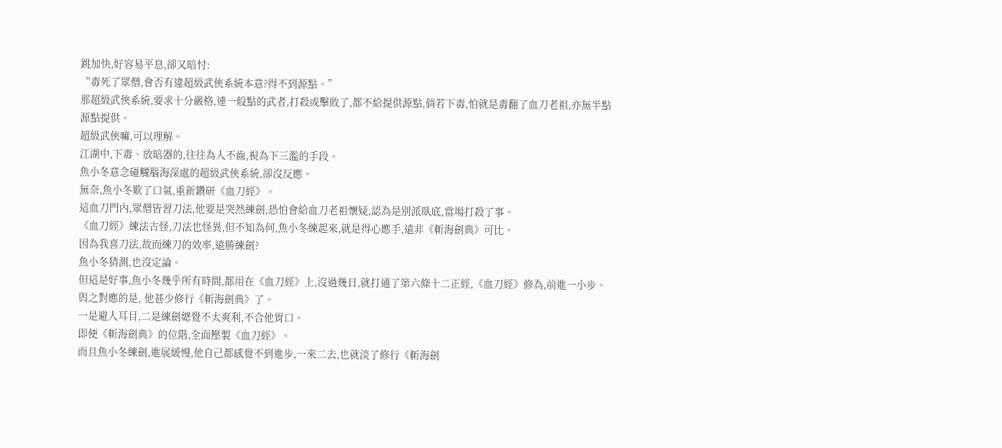跳加快,好容易平息,卻又暗忖:
“毒死了眾僧,會否有違超級武俠系統本意?得不到源點。”
那超級武俠系統,要求十分嚴格,連一般點的武者,打殺或擊敗了,都不給提供源點,倘若下毒,怕就是毒翻了血刀老祖,亦無半點源點提供。
超級武俠嘛,可以理解。
江湖中,下毒、放暗器的,往往為人不齒,視為下三濫的手段。
魚小冬意念碰觸腦海深處的超級武俠系統,卻沒反應。
無奈,魚小冬歎了口氣,重新鑽研《血刀經》。
這血刀門內,眾僧皆習刀法,他要是突然練劍,恐怕會給血刀老祖懷疑,認為是別派臥底,當場打殺了事。
《血刀經》練法古怪,刀法也怪異,但不知為何,魚小冬練起來,就是得心應手,遠非《斬海劍典》可比。
因為我喜刀法,故而練刀的效率,遠勝練劍?
魚小冬猜測,也沒定論。
但這是好事,魚小冬幾乎所有時間,都用在《血刀經》上,沒過幾日,就打通了第六條十二正經,《血刀經》修為,前進一小步。
與之對應的是, 他甚少修行《斬海劍典》了。
一是避人耳目,二是練劍總覺不太爽利,不合他胃口。
即便《斬海劍典》的位階,全面壓製《血刀經》。
而且魚小冬練劍,進展緩慢,他自己都感覺不到進步,一來二去,也就淡了修行《斬海劍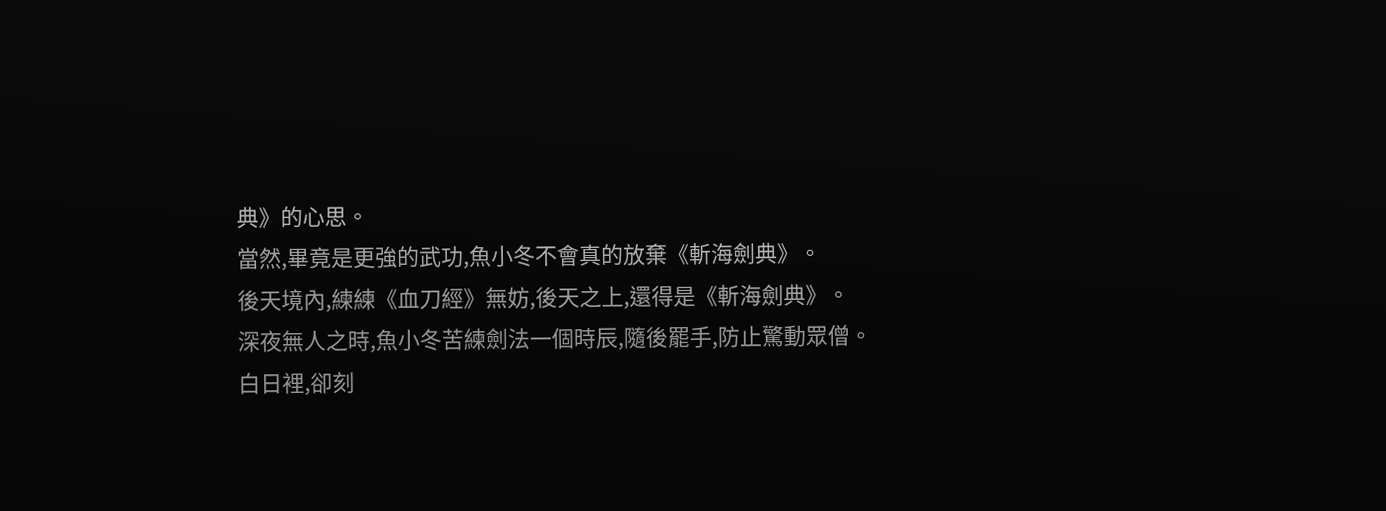典》的心思。
當然,畢竟是更強的武功,魚小冬不會真的放棄《斬海劍典》。
後天境內,練練《血刀經》無妨,後天之上,還得是《斬海劍典》。
深夜無人之時,魚小冬苦練劍法一個時辰,隨後罷手,防止驚動眾僧。
白日裡,卻刻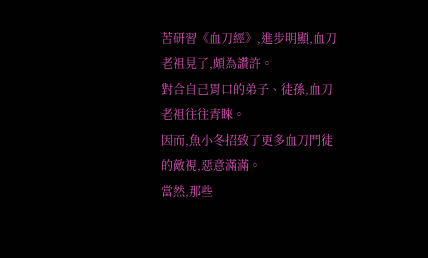苦研習《血刀經》,進步明顯,血刀老祖見了,頗為讚許。
對合自己胃口的弟子、徒孫,血刀老祖往往青睞。
因而,魚小冬招致了更多血刀門徒的敵視,惡意滿滿。
當然,那些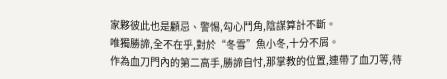家夥彼此也是顧忌、警惕,勾心鬥角,陰謀算計不斷。
唯獨勝諦,全不在乎,對於“冬雪”魚小冬,十分不屑。
作為血刀門內的第二高手,勝諦自忖,那掌教的位置,連帶了血刀等,待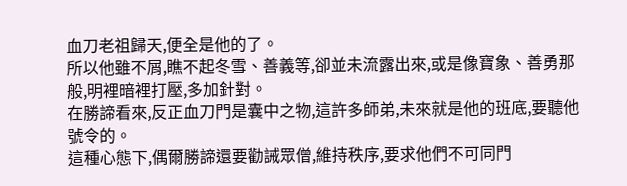血刀老祖歸天,便全是他的了。
所以他雖不屑,瞧不起冬雪、善義等,卻並未流露出來,或是像寶象、善勇那般,明裡暗裡打壓,多加針對。
在勝諦看來,反正血刀門是囊中之物,這許多師弟,未來就是他的班底,要聽他號令的。
這種心態下,偶爾勝諦還要勸誡眾僧,維持秩序,要求他們不可同門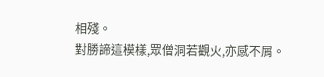相殘。
對勝諦這模樣,眾僧洞若觀火,亦感不屑。